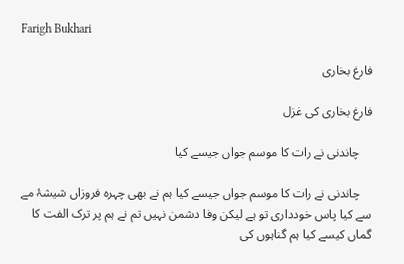Farigh Bukhari

فارغ بخاری

فارغ بخاری کی غزل

    چاندنی نے رات کا موسم جواں جیسے کیا

    چاندنی نے رات کا موسم جواں جیسے کیا ہم نے بھی چہرہ فروزاں شیشۂ مے سے کیا پاس خودداری تو ہے لیکن وفا دشمن نہیں تم نے ہم پر ترک الفت کا گماں کیسے کیا ہم گناہوں کی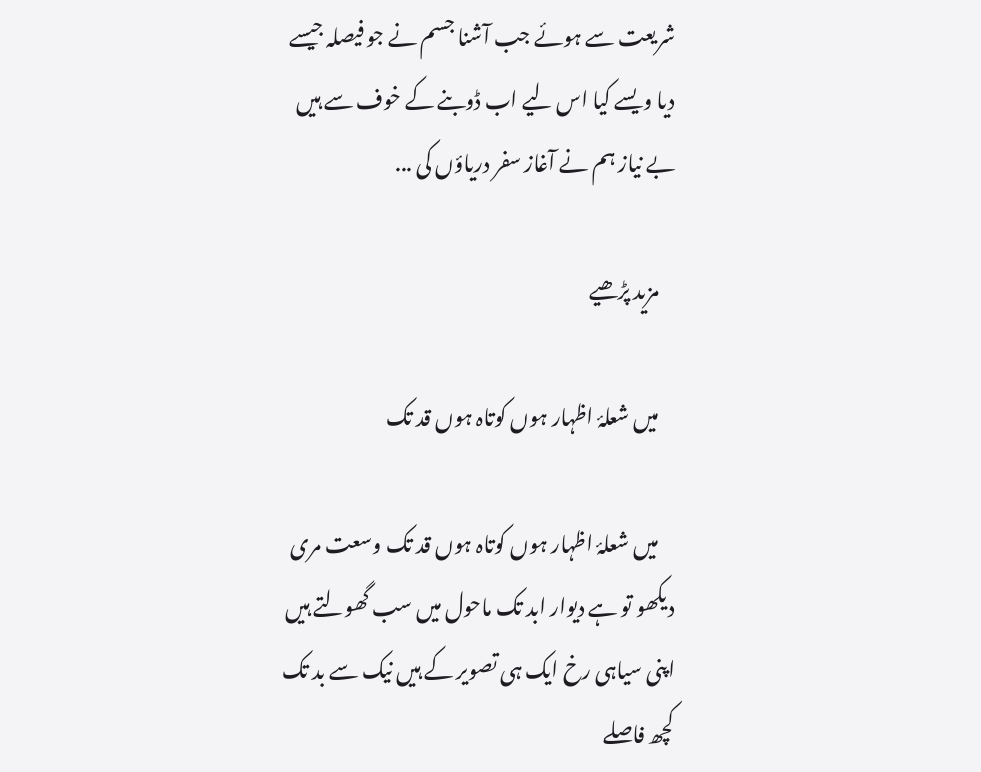شریعت سے ہوئے جب آشنا جسم نے جو فیصلہ جیسے دیا ویسے کیا اس لیے اب ڈوبنے کے خوف سے ہیں بے نیاز ہم نے آغاز سفر دریاؤں کی ...

    مزید پڑھیے

    میں شعلۂ اظہار ہوں کوتاہ ہوں قد تک

    میں شعلۂ اظہار ہوں کوتاہ ہوں قد تک وسعت مری دیکھو تو ہے دیوار ابد تک ماحول میں سب گھولتے ہیں اپنی سیاہی رخ ایک ہی تصویر کے ہیں نیک سے بد تک کچھ فاصلے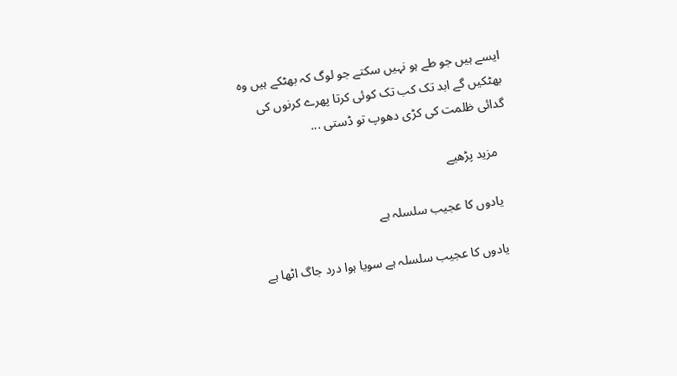ایسے ہیں جو طے ہو نہیں سکتے جو لوگ کہ بھٹکے ہیں وہ بھٹکیں گے ابد تک کب تک کوئی کرتا پھرے کرنوں کی گدائی ظلمت کی کڑی دھوپ تو ڈستی ...

    مزید پڑھیے

    یادوں کا عجیب سلسلہ ہے

    یادوں کا عجیب سلسلہ ہے سویا ہوا درد جاگ اٹھا ہے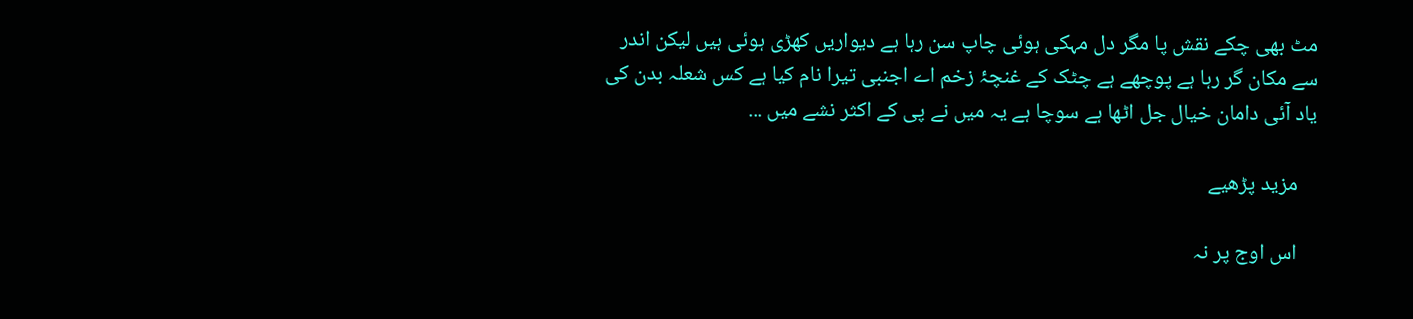مٹ بھی چکے نقش پا مگر دل مہکی ہوئی چاپ سن رہا ہے دیواریں کھڑی ہوئی ہیں لیکن اندر سے مکان گر رہا ہے پوچھے ہے چٹک کے غنچۂ زخم اے اجنبی تیرا نام کیا ہے کس شعلہ بدن کی یاد آئی دامان خیال جل اٹھا ہے سوچا ہے یہ میں نے پی کے اکثر نشے میں ...

    مزید پڑھیے

    اس اوج پر نہ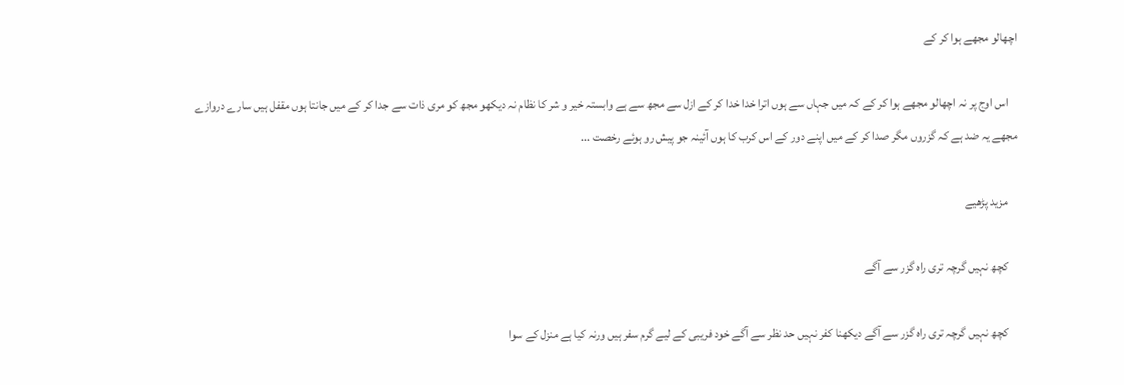اچھالو مجھے ہوا کر کے

    اس اوج پر نہ اچھالو مجھے ہوا کر کے کہ میں جہاں سے ہوں اترا خدا خدا کر کے ازل سے مجھ سے ہے وابستہ خیر و شر کا نظام نہ دیکھو مجھ کو مری ذات سے جدا کر کے میں جانتا ہوں مقفل ہیں سارے دروازے مجھے یہ ضد ہے کہ گزروں مگر صدا کر کے میں اپنے دور کے اس کرب کا ہوں آئینہ جو پیش رو ہوئے رخصت ...

    مزید پڑھیے

    کچھ نہیں گرچہ تری راہ گزر سے آگے

    کچھ نہیں گرچہ تری راہ گزر سے آگے دیکھنا کفر نہیں حد نظر سے آگے خود فریبی کے لیے گرم سفر ہیں ورنہ کیا ہے منزل کے سوا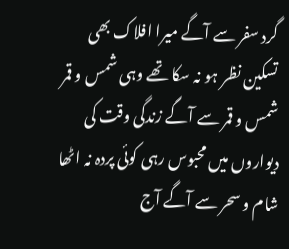گرد سفر سے آگے میرا افلاک بھی تسکین نظر ہو نہ سکا تھے وہی شمس و قمر شمس و قمر سے آگے زندگی وقت کی دیواروں میں محبوس رہی کوئی پردہ نہ اٹھا شام و سحر سے آگے آج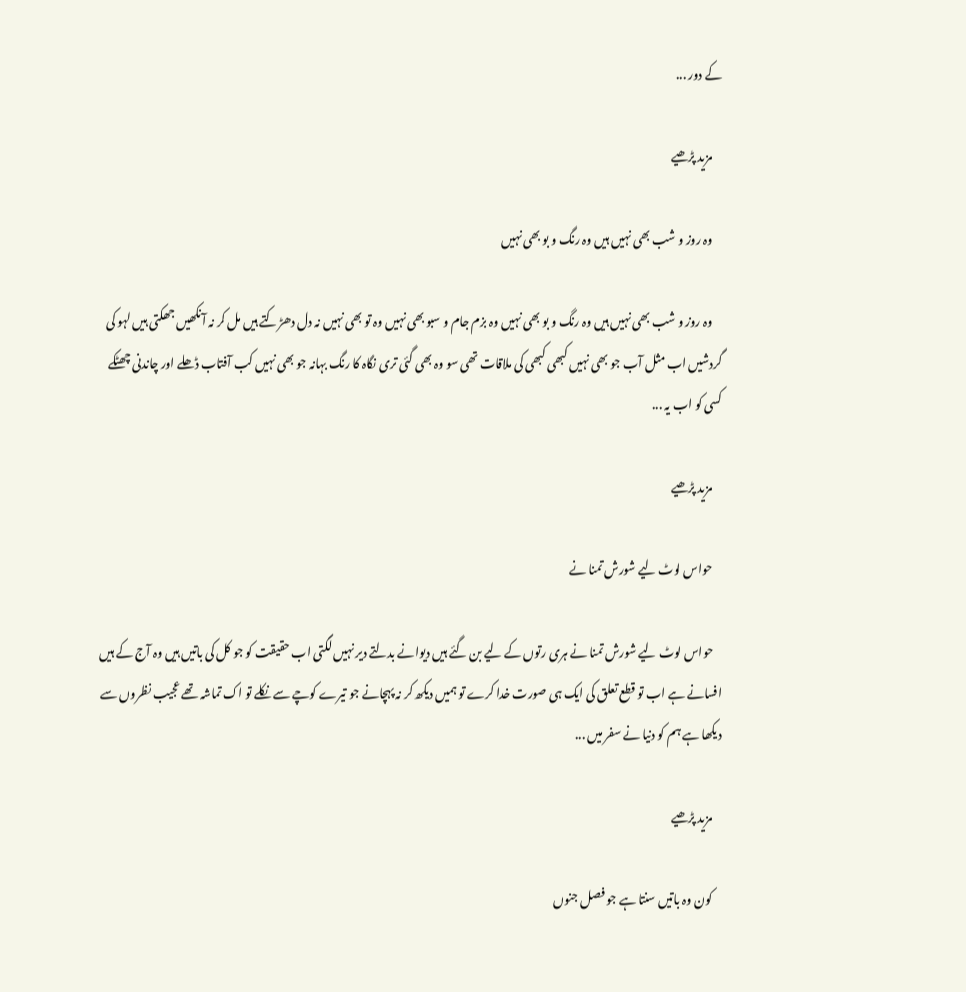کے دور ...

    مزید پڑھیے

    وہ روز و شب بھی نہیں ہیں وہ رنگ و بو بھی نہیں

    وہ روز و شب بھی نہیں ہیں وہ رنگ و بو بھی نہیں وہ بزم جام و سبو بھی نہیں وہ تو بھی نہیں نہ دل دھڑکتے ہیں مل کر نہ آنکھیں جھکتی ہیں لہو کی گردشیں اب مثل آب جو بھی نہیں کبھی کبھی کی ملاقات تھی سو وہ بھی گئی تری نگاہ کا رنگ بہانہ جو بھی نہیں کب آفتاب ڈھلے اور چاندنی چھٹکے کسی کو اب یہ ...

    مزید پڑھیے

    حواس لوٹ لیے شورش تمنا نے

    حواس لوٹ لیے شورش تمنا نے ہری رتوں کے لیے بن گئے ہیں دیوانے بدلتے دیر نہیں لگتی اب حقیقت کو جو کل کی باتیں ہیں وہ آج کے ہیں افسانے ہے اب تو قطع تعلق کی ایک ہی صورت خدا کرے تو ہمیں دیکھ کر نہ پہچانے جو تیرے کوچے سے نکلے تو اک تماشہ تھے عجیب نظروں سے دیکھا ہے ہم کو دنیا نے سفر میں ...

    مزید پڑھیے

    کون وہ باتیں سنتا ہے جو فصل جنوں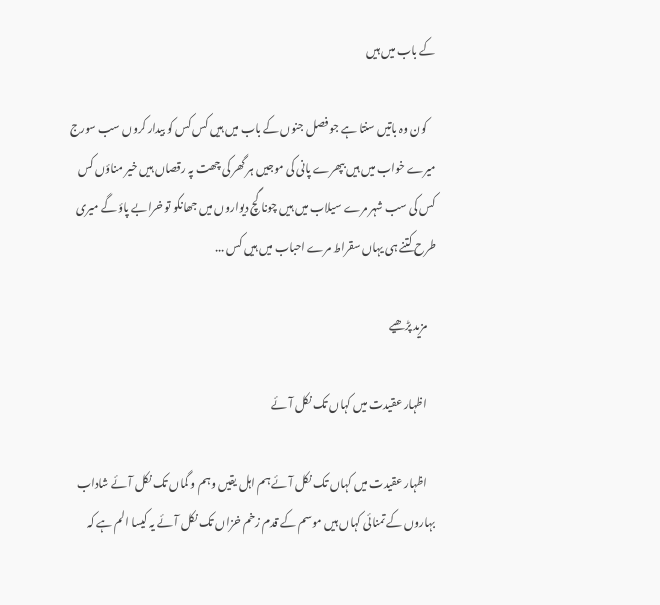کے باب میں ہیں

    کون وہ باتیں سنتا ہے جو فصل جنوں کے باب میں ہیں کس کس کو بیدار کروں سب سورج میرے خواب میں ہیں بپھرے پانی کی موجیں ہر گھر کی چھت پہ رقصاں ہیں خیر مناؤں کس کس کی سب شہر مرے سیلاب میں ہیں چونا گچ دیواروں میں جھانکو تو خرابے پاؤ گے میری طرح کتنے ہی یہاں سقراط مرے احباب میں ہیں کس ...

    مزید پڑھیے

    اظہار عقیدت میں کہاں تک نکل آئے

    اظہار عقیدت میں کہاں تک نکل آئے ہم اہل یقیں وہم و گماں تک نکل آئے شاداب بہاروں کے تمنائی کہاں ہیں موسم کے قدم زخم خزاں تک نکل آئے یہ کیسا الم ہے کہ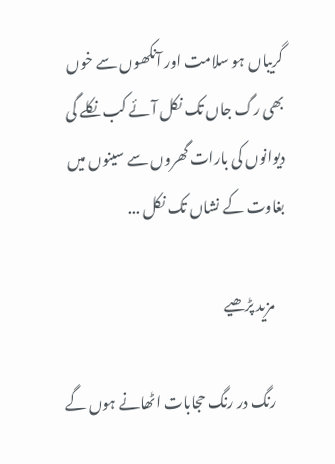گریباں ہو سلامت اور آنکھوں سے خوں بھی رگ جاں تک نکل آئے کب نکلے گی دیوانوں کی بارات گھروں سے سینوں میں بغاوت کے نشاں تک نکل ...

    مزید پڑھیے

    رنگ در رنگ حجابات اٹھانے ہوں گے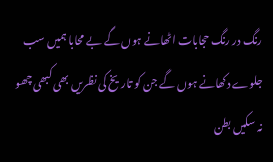رنگ در رنگ حجابات اٹھانے ہوں گے بے محابا ہمیں سب جلوے دکھانے ہوں گے جن کو تاریخ کی نظریں بھی کبھی چھو نہ سکیں بطن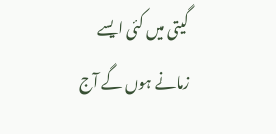گیتی میں کئی ایسے زمانے ہوں گے آج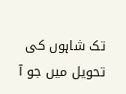تک شاہوں کی تحویل میں جو آ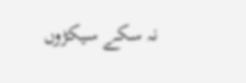نہ سکے سیکڑوں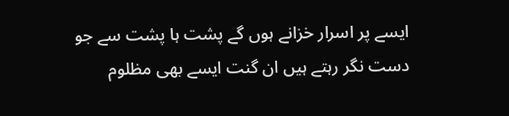ایسے پر اسرار خزانے ہوں گے پشت ہا پشت سے جو دست نگر رہتے ہیں ان گنت ایسے بھی مظلوم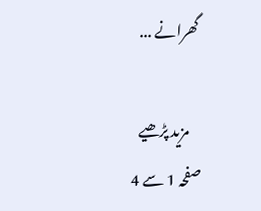گھرانے ...

    مزید پڑھیے
صفحہ 1 سے 4